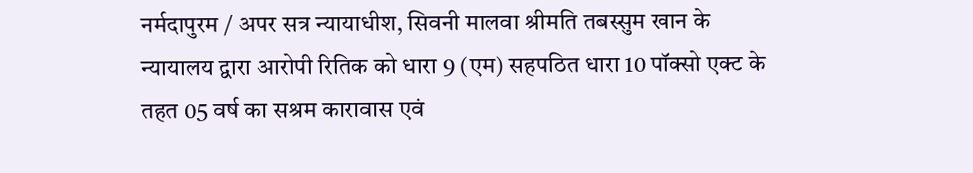नर्मदापुरम / अपर सत्र न्यायाधीश, सिवनी मालवा श्रीमति तबस्सुम खान के न्यायालय द्वारा आरोपी रितिक को धारा 9 (एम) सहपठित धारा 10 पॉक्सो एक्ट के तहत 05 वर्ष का सश्रम कारावास एवं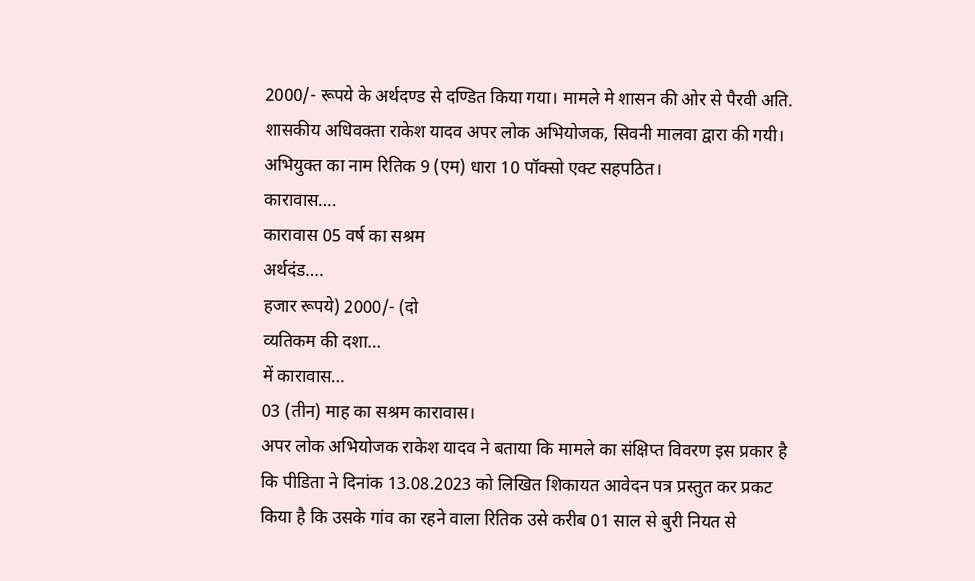2000/- रूपये के अर्थदण्ड से दण्डित किया गया। मामले मे शासन की ओर से पैरवी अति. शासकीय अधिवक्ता राकेश यादव अपर लोक अभियोजक, सिवनी मालवा द्वारा की गयी।
अभियुक्त का नाम रितिक 9 (एम) धारा 10 पॉक्सो एक्ट सहपठित।
कारावास….
कारावास 05 वर्ष का सश्रम
अर्थदंड….
हजार रूपये) 2000/- (दो
व्यतिकम की दशा…
में कारावास…
03 (तीन) माह का सश्रम कारावास।
अपर लोक अभियोजक राकेश यादव ने बताया कि मामले का संक्षिप्त विवरण इस प्रकार है कि पीडिता ने दिनांक 13.08.2023 को लिखित शिकायत आवेदन पत्र प्रस्तुत कर प्रकट किया है कि उसके गांव का रहने वाला रितिक उसे करीब 01 साल से बुरी नियत से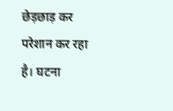छेड़छाड़ कर परेशान कर रहा है। घटना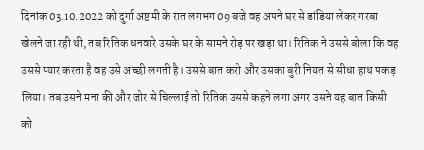दिनांक 03.10.2022 को दुर्गा अष्टमी के रात लगभग 09 बजे वह अपने घर से डांडिया लेकर गरबा खेलने जा रही थी, तब रितिक धनवारे उसके घर के सामने रोड़ पर खड़ा था। रितिक ने उससे बोला कि वह उससे प्यार करता है वह उसे अच्छी लगती है। उससे बात करो और उसका बुरी नियत से सीधा हाथ पकड़ लिया। तब उसने मना की और जोर से चिल्लाई तो रितिक उससे कहने लगा अगर उसने यह बात किसी को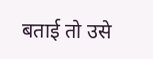बताई तो उसे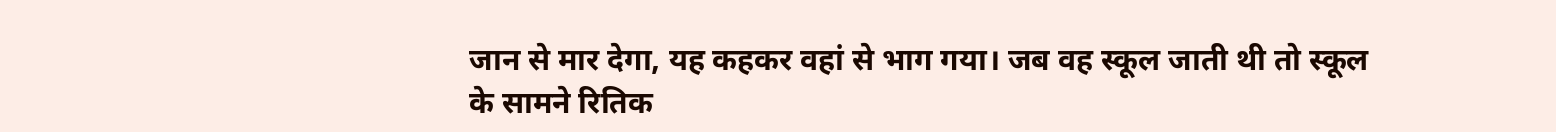जान से मार देगा, यह कहकर वहां से भाग गया। जब वह स्कूल जाती थी तो स्कूल के सामने रितिक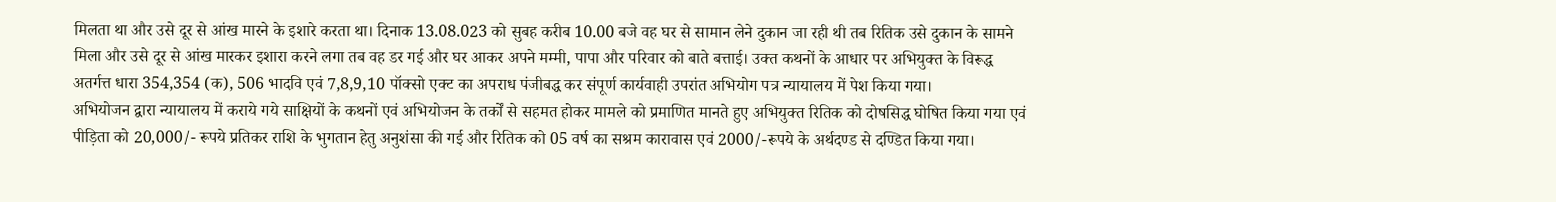मिलता था और उसे दूर से आंख मारने के इशारे करता था। दिनाक 13.08.023 को सुबह करीब 10.00 बजे वह घर से सामान लेने दुकान जा रही थी तब रितिक उसे दुकान के सामने मिला और उसे दूर से आंख मारकर इशारा करने लगा तब वह डर गई और घर आकर अपने मम्मी, पापा और परिवार को बाते बत्ताई। उक्त कथनों के आधार पर अभियुक्त के विरूद्ध अतर्गत्त धारा 354,354 (क), 506 भादवि एवं 7,8,9,10 पॉक्सो एक्ट का अपराध पंजीबद्ध कर संपूर्ण कार्यवाही उपरांत अभियोग पत्र न्यायालय में पेश किया गया।
अभियोजन द्वारा न्यायालय में कराये गये साक्षियों के कथनों एवं अभियोजन के तर्कों से सहमत होकर मामले को प्रमाणित मानते हुए अभियुक्त रितिक को दोषसिद्ध घोषित किया गया एवं पीड़िता को 20,000/- रूपये प्रतिकर राशि के भुगतान हेतु अनुशंसा की गई और रितिक को 05 वर्ष का सश्रम कारावास एवं 2000/-रूपये के अर्थदण्ड से दण्डित किया गया।